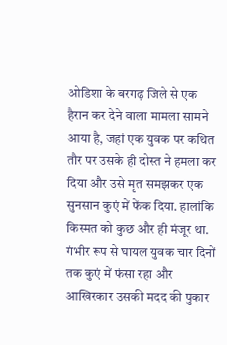ओडिशा के बरगढ़ जिले से एक हैरान कर देने वाला मामला सामने आया है, जहां एक युवक पर कथित तौर पर उसके ही दोस्त ने हमला कर दिया और उसे मृत समझकर एक सुनसान कुएं में फेंक दिया. हालांकि किस्मत को कुछ और ही मंजूर था. गंभीर रूप से घायल युवक चार दिनों तक कुएं में फंसा रहा और आखिरकार उसकी मदद की पुकार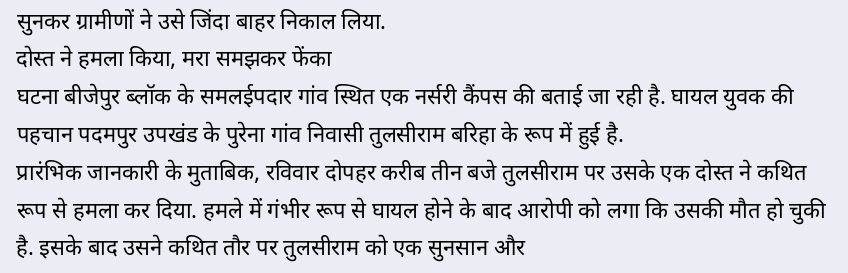सुनकर ग्रामीणों ने उसे जिंदा बाहर निकाल लिया.
दोस्त ने हमला किया, मरा समझकर फेंका
घटना बीजेपुर ब्लॉक के समलईपदार गांव स्थित एक नर्सरी कैंपस की बताई जा रही है. घायल युवक की पहचान पदमपुर उपखंड के पुरेना गांव निवासी तुलसीराम बरिहा के रूप में हुई है.
प्रारंभिक जानकारी के मुताबिक, रविवार दोपहर करीब तीन बजे तुलसीराम पर उसके एक दोस्त ने कथित रूप से हमला कर दिया. हमले में गंभीर रूप से घायल होने के बाद आरोपी को लगा कि उसकी मौत हो चुकी है. इसके बाद उसने कथित तौर पर तुलसीराम को एक सुनसान और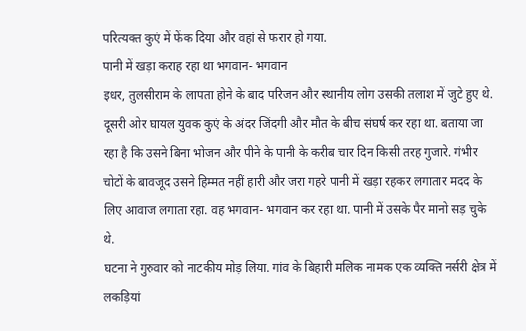परित्यक्त कुएं में फेंक दिया और वहां से फरार हो गया.
पानी में खड़ा कराह रहा था भगवान- भगवान
इधर, तुलसीराम के लापता होने के बाद परिजन और स्थानीय लोग उसकी तलाश में जुटे हुए थे. दूसरी ओर घायल युवक कुएं के अंदर जिंदगी और मौत के बीच संघर्ष कर रहा था. बताया जा रहा है कि उसने बिना भोजन और पीने के पानी के करीब चार दिन किसी तरह गुजारे. गंभीर चोटों के बावजूद उसने हिम्मत नहीं हारी और जरा गहरे पानी में खड़ा रहकर लगातार मदद के लिए आवाज लगाता रहा. वह भगवान- भगवान कर रहा था. पानी में उसके पैर मानो सड़ चुके थे.
घटना ने गुरुवार को नाटकीय मोड़ लिया. गांव के बिहारी मलिक नामक एक व्यक्ति नर्सरी क्षेत्र में लकड़ियां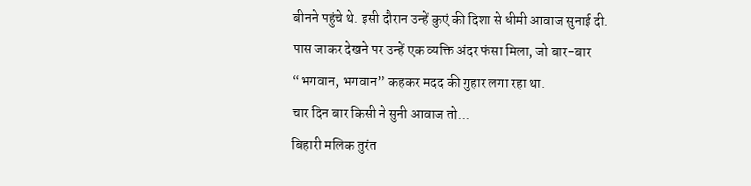बीनने पहुंचे थे. इसी दौरान उन्हें कुएं की दिशा से धीमी आवाज सुनाई दी. पास जाकर देखने पर उन्हें एक व्यक्ति अंदर फंसा मिला, जो बार-बार “भगवान, भगवान” कहकर मदद की गुहार लगा रहा था.
चार दिन बार किसी ने सुनी आवाज तो...
बिहारी मलिक तुरंत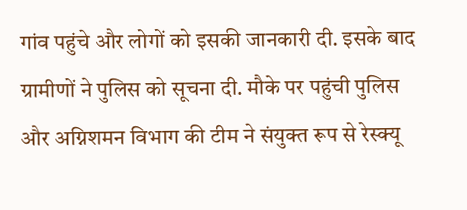गांव पहुंचे और लोगों को इसकी जानकारी दी. इसके बाद ग्रामीणों ने पुलिस को सूचना दी. मौके पर पहुंची पुलिस और अग्निशमन विभाग की टीम ने संयुक्त रूप से रेस्क्यू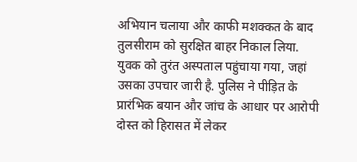अभियान चलाया और काफी मशक्कत के बाद तुलसीराम को सुरक्षित बाहर निकाल लिया.
युवक को तुरंत अस्पताल पहुंचाया गया, जहां उसका उपचार जारी है. पुलिस ने पीड़ित के प्रारंभिक बयान और जांच के आधार पर आरोपी दोस्त को हिरासत में लेकर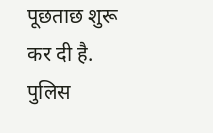पूछताछ शुरू कर दी है. पुलिस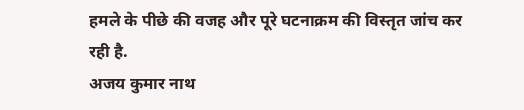हमले के पीछे की वजह और पूरे घटनाक्रम की विस्तृत जांच कर रही है.
अजय कुमार नाथ